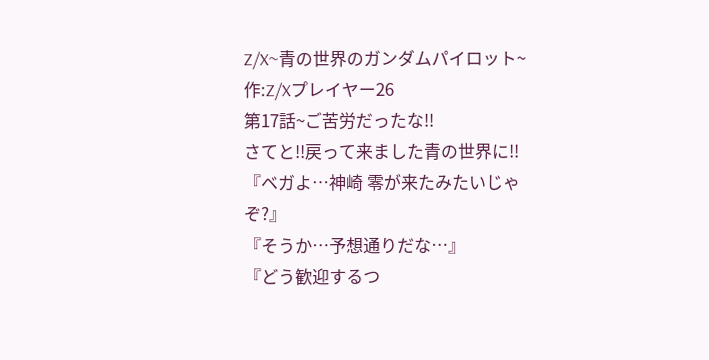Z/X~青の世界のガンダムパイロット~ 作:Z/Xプレイヤー26
第17話~ご苦労だったな!!
さてと!!戻って来ました青の世界に!!
『ベガよ…神崎 零が来たみたいじゃぞ?』
『そうか…予想通りだな…』
『どう歓迎するつ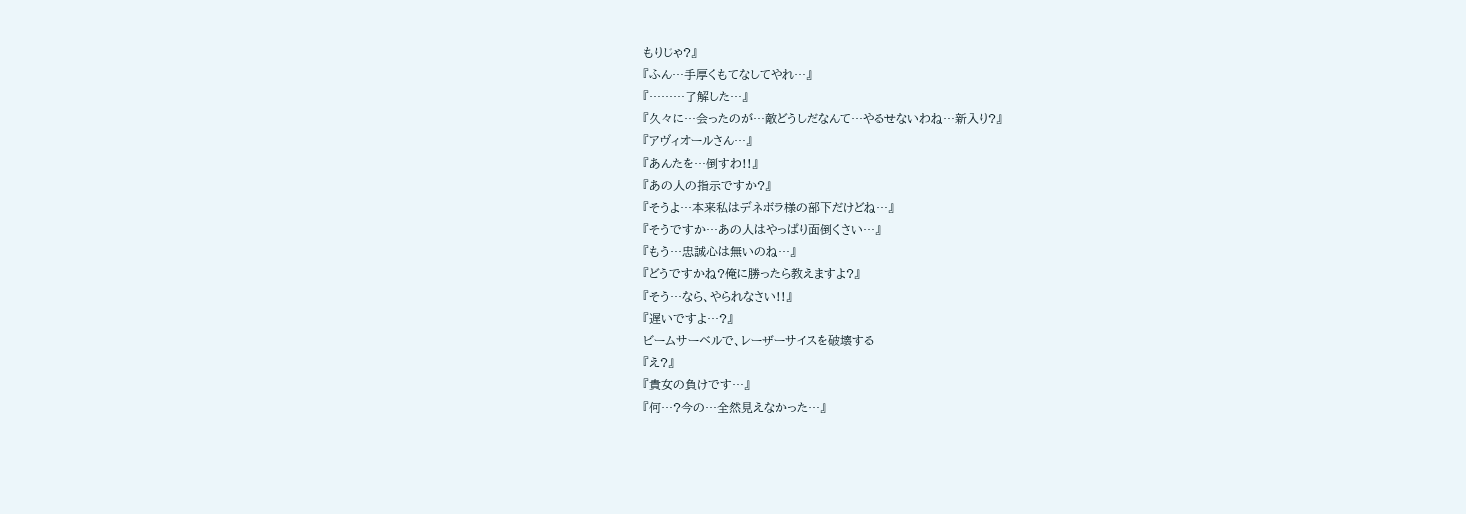もりじゃ?』
『ふん…手厚くもてなしてやれ…』
『………了解した…』
『久々に…会ったのが…敵どうしだなんて…やるせないわね…新入り?』
『アヴィオールさん…』
『あんたを…倒すわ!!』
『あの人の指示ですか?』
『そうよ…本来私はデネボラ様の部下だけどね…』
『そうですか…あの人はやっぱり面倒くさい…』
『もう…忠誠心は無いのね…』
『どうですかね?俺に勝ったら教えますよ?』
『そう…なら、やられなさい!!』
『遅いですよ…?』
ビームサーベルで、レーザーサイスを破壊する
『え?』
『貴女の負けです…』
『何…?今の…全然見えなかった…』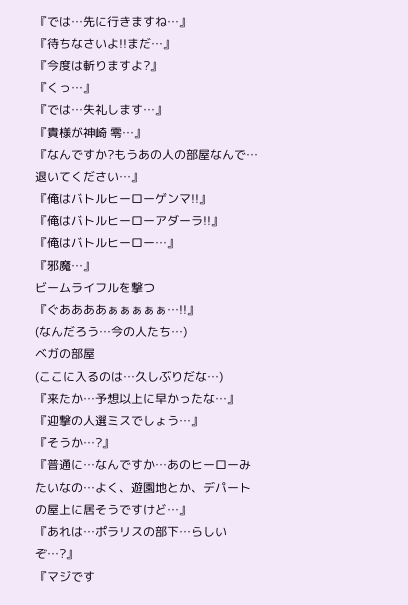『では…先に行きますね…』
『待ちなさいよ!!まだ…』
『今度は斬りますよ?』
『くっ…』
『では…失礼します…』
『貴様が神崎 零…』
『なんですか?もうあの人の部屋なんで…退いてください…』
『俺はバトルヒーローゲンマ!!』
『俺はバトルヒーローアダーラ!!』
『俺はバトルヒーロー…』
『邪魔…』
ビームライフルを撃つ
『ぐああああぁぁぁぁぁ…!!』
(なんだろう…今の人たち…)
ベガの部屋
(ここに入るのは…久しぶりだな…)
『来たか…予想以上に早かったな…』
『迎撃の人選ミスでしょう…』
『そうか…?』
『普通に…なんですか…あのヒーローみたいなの…よく、遊園地とか、デパートの屋上に居そうですけど…』
『あれは…ポラリスの部下…らしいぞ…?』
『マジです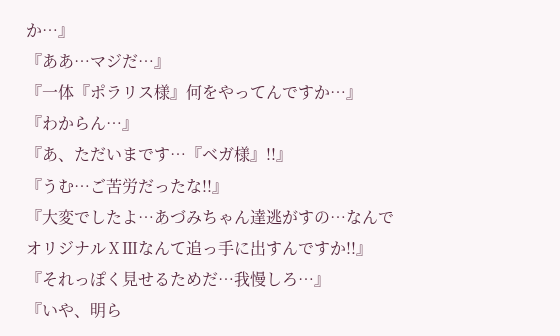か…』
『ああ…マジだ…』
『一体『ポラリス様』何をやってんですか…』
『わからん…』
『あ、ただいまです…『ベガ様』!!』
『うむ…ご苦労だったな!!』
『大変でしたよ…あづみちゃん達逃がすの…なんでオリジナルⅩⅢなんて追っ手に出すんですか!!』
『それっぽく見せるためだ…我慢しろ…』
『いや、明ら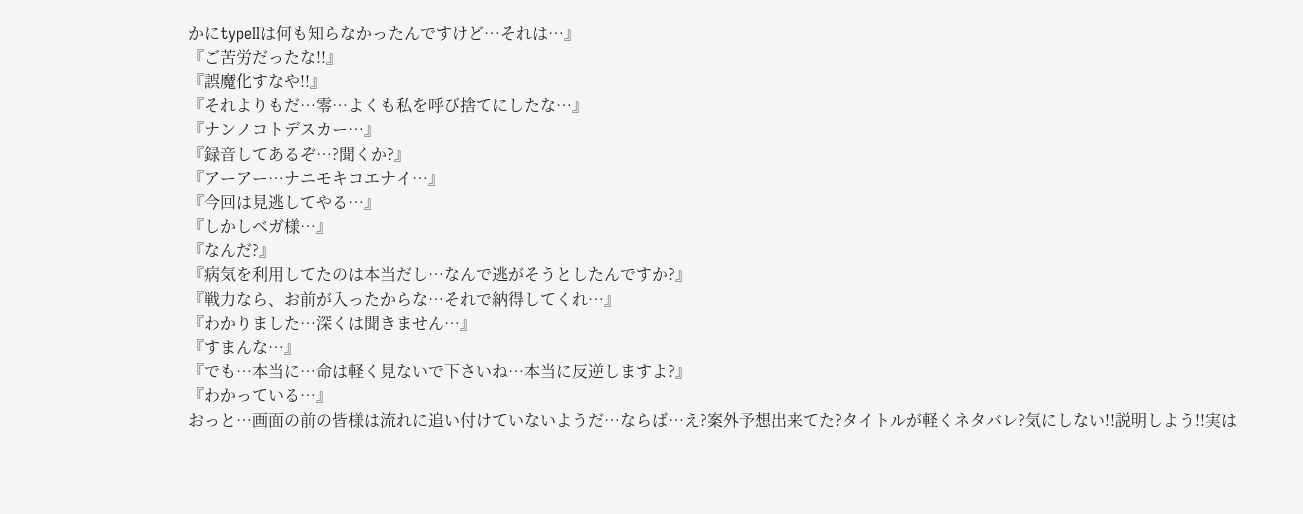かにtypeⅡは何も知らなかったんですけど…それは…』
『ご苦労だったな!!』
『誤魔化すなや!!』
『それよりもだ…零…よくも私を呼び捨てにしたな…』
『ナンノコトデスカー…』
『録音してあるぞ…?聞くか?』
『アーアー…ナニモキコエナイ…』
『今回は見逃してやる…』
『しかしベガ様…』
『なんだ?』
『病気を利用してたのは本当だし…なんで逃がそうとしたんですか?』
『戦力なら、お前が入ったからな…それで納得してくれ…』
『わかりました…深くは聞きません…』
『すまんな…』
『でも…本当に…命は軽く見ないで下さいね…本当に反逆しますよ?』
『わかっている…』
おっと…画面の前の皆様は流れに追い付けていないようだ…ならば…え?案外予想出来てた?タイトルが軽くネタバレ?気にしない!!説明しよう!!実は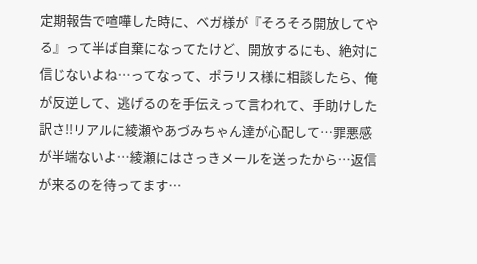定期報告で喧嘩した時に、ベガ様が『そろそろ開放してやる』って半ば自棄になってたけど、開放するにも、絶対に信じないよね…ってなって、ポラリス様に相談したら、俺が反逆して、逃げるのを手伝えって言われて、手助けした訳さ!!リアルに綾瀬やあづみちゃん達が心配して…罪悪感が半端ないよ…綾瀬にはさっきメールを送ったから…返信が来るのを待ってます…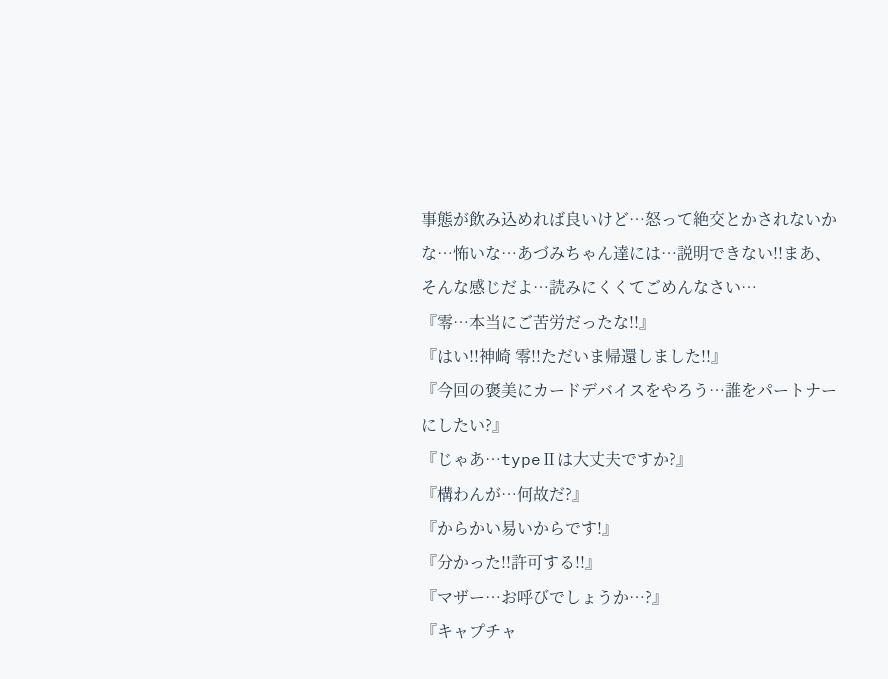事態が飲み込めれば良いけど…怒って絶交とかされないかな…怖いな…あづみちゃん達には…説明できない!!まあ、そんな感じだよ…読みにくくてごめんなさい…
『零…本当にご苦労だったな!!』
『はい!!神崎 零!!ただいま帰還しました!!』
『今回の褒美にカードデバイスをやろう…誰をパートナーにしたい?』
『じゃあ…typeⅡは大丈夫ですか?』
『構わんが…何故だ?』
『からかい易いからです!』
『分かった!!許可する!!』
『マザー…お呼びでしょうか…?』
『キャプチャ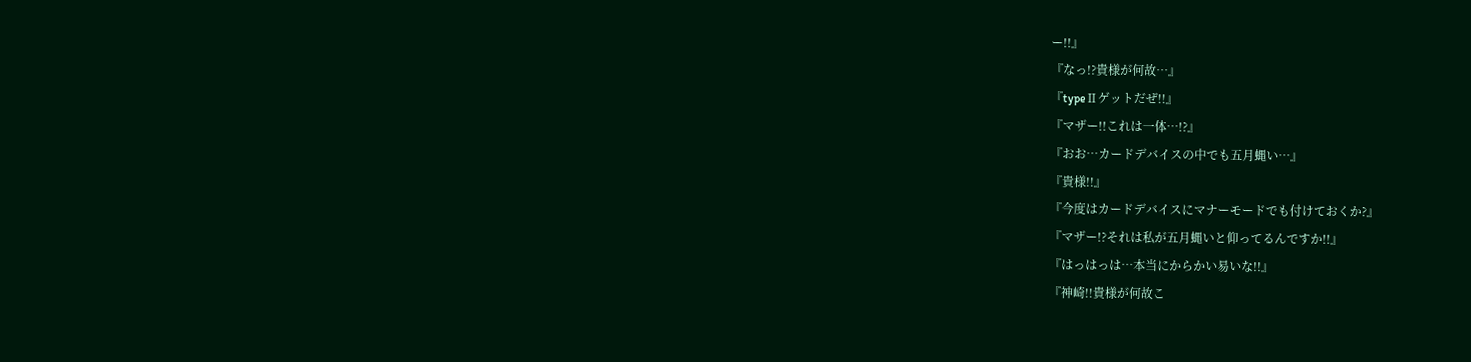ー!!』
『なっ!?貴様が何故…』
『typeⅡゲットだぜ!!』
『マザー!!これは一体…!?』
『おお…カードデバイスの中でも五月蝿い…』
『貴様!!』
『今度はカードデバイスにマナーモードでも付けておくか?』
『マザー!?それは私が五月蝿いと仰ってるんですか!!』
『はっはっは…本当にからかい易いな!!』
『神崎!!貴様が何故こ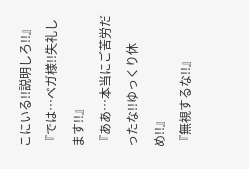こにいる!!説明しろ!!』
『では…ベガ様!!失礼します!!』
『ああ…本当にご苦労だったな!!ゆっくり休め!!』
『無視するな!!』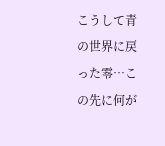こうして青の世界に戻った零…この先に何が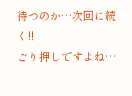待つのか…次回に続く!!
ごり押しですよね…